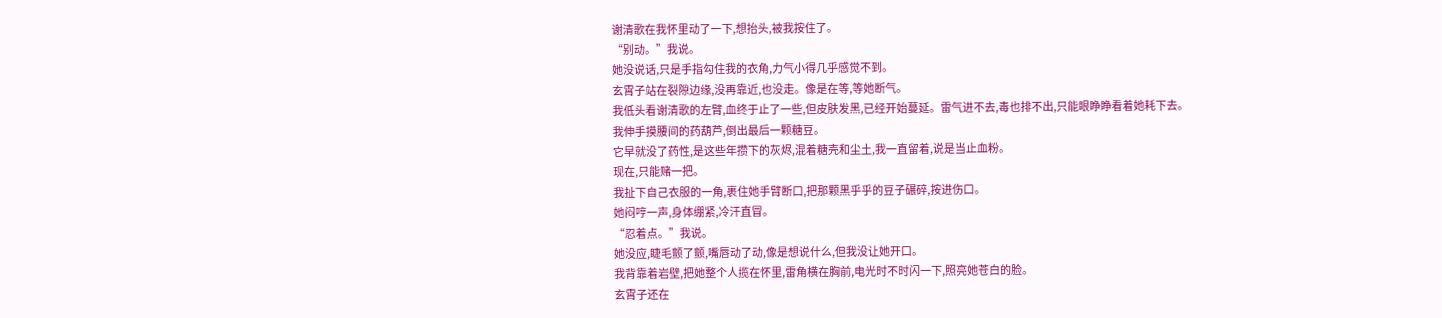谢清歌在我怀里动了一下,想抬头,被我按住了。
“别动。”我说。
她没说话,只是手指勾住我的衣角,力气小得几乎感觉不到。
玄霄子站在裂隙边缘,没再靠近,也没走。像是在等,等她断气。
我低头看谢清歌的左臂,血终于止了一些,但皮肤发黑,已经开始蔓延。雷气进不去,毒也排不出,只能眼睁睁看着她耗下去。
我伸手摸腰间的药葫芦,倒出最后一颗糖豆。
它早就没了药性,是这些年攒下的灰烬,混着糖壳和尘土,我一直留着,说是当止血粉。
现在,只能赌一把。
我扯下自己衣服的一角,裹住她手臂断口,把那颗黑乎乎的豆子碾碎,按进伤口。
她闷哼一声,身体绷紧,冷汗直冒。
“忍着点。”我说。
她没应,睫毛颤了颤,嘴唇动了动,像是想说什么,但我没让她开口。
我背靠着岩壁,把她整个人揽在怀里,雷角横在胸前,电光时不时闪一下,照亮她苍白的脸。
玄霄子还在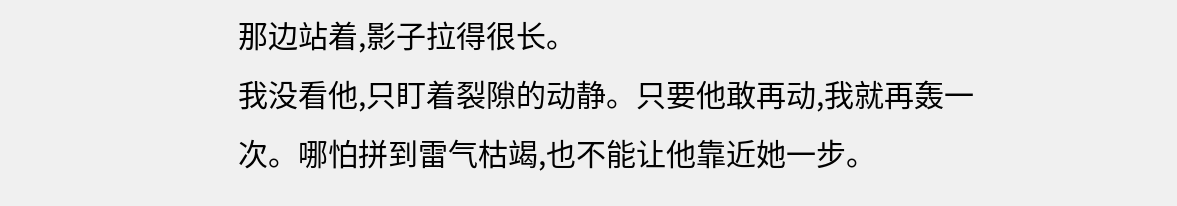那边站着,影子拉得很长。
我没看他,只盯着裂隙的动静。只要他敢再动,我就再轰一次。哪怕拼到雷气枯竭,也不能让他靠近她一步。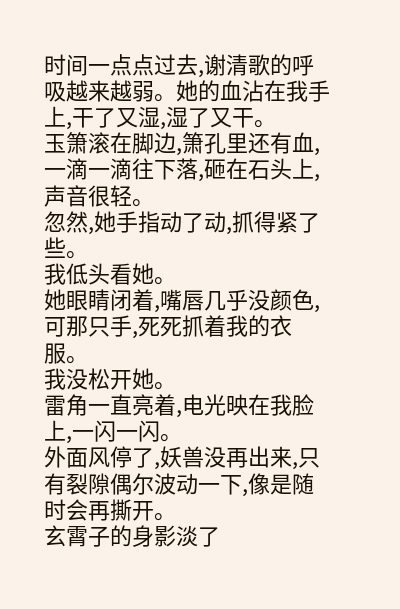时间一点点过去,谢清歌的呼吸越来越弱。她的血沾在我手上,干了又湿,湿了又干。
玉箫滚在脚边,箫孔里还有血,一滴一滴往下落,砸在石头上,声音很轻。
忽然,她手指动了动,抓得紧了些。
我低头看她。
她眼睛闭着,嘴唇几乎没颜色,可那只手,死死抓着我的衣服。
我没松开她。
雷角一直亮着,电光映在我脸上,一闪一闪。
外面风停了,妖兽没再出来,只有裂隙偶尔波动一下,像是随时会再撕开。
玄霄子的身影淡了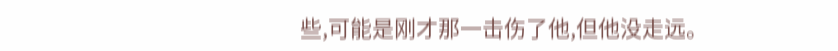些,可能是刚才那一击伤了他,但他没走远。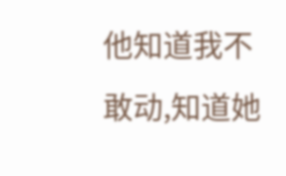他知道我不敢动,知道她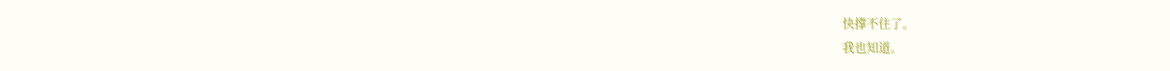快撑不住了。
我也知道。